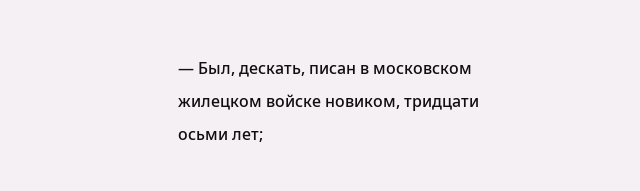— Был, дескать, писан в московском жилецком войске новиком, тридцати осьми лет;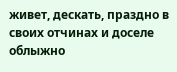живет, дескать, праздно в своих отчинах и доселе облыжно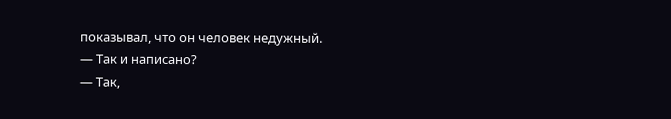показывал, что он человек недужный.
— Так и написано?
— Так,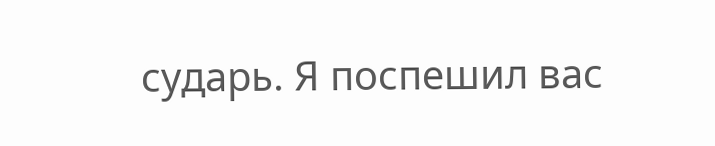сударь. Я поспешил вас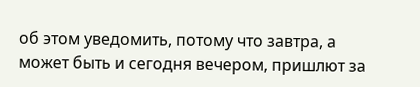об этом уведомить, потому что завтра, а может быть и сегодня вечером, пришлют за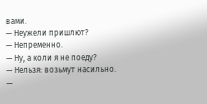вами.
— Неужели пришлют?
— Непременно.
— Ну, а коли я не поеду?
— Нельзя: возьмут насильно.
—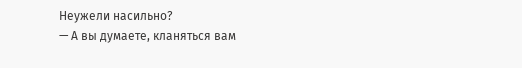Неужели насильно?
— А вы думаете, кланяться вам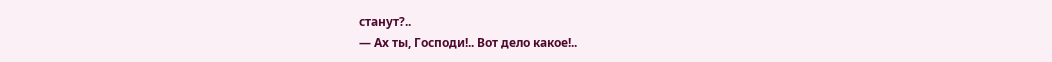станут?..
— Ах ты, Господи!.. Вот дело какое!..